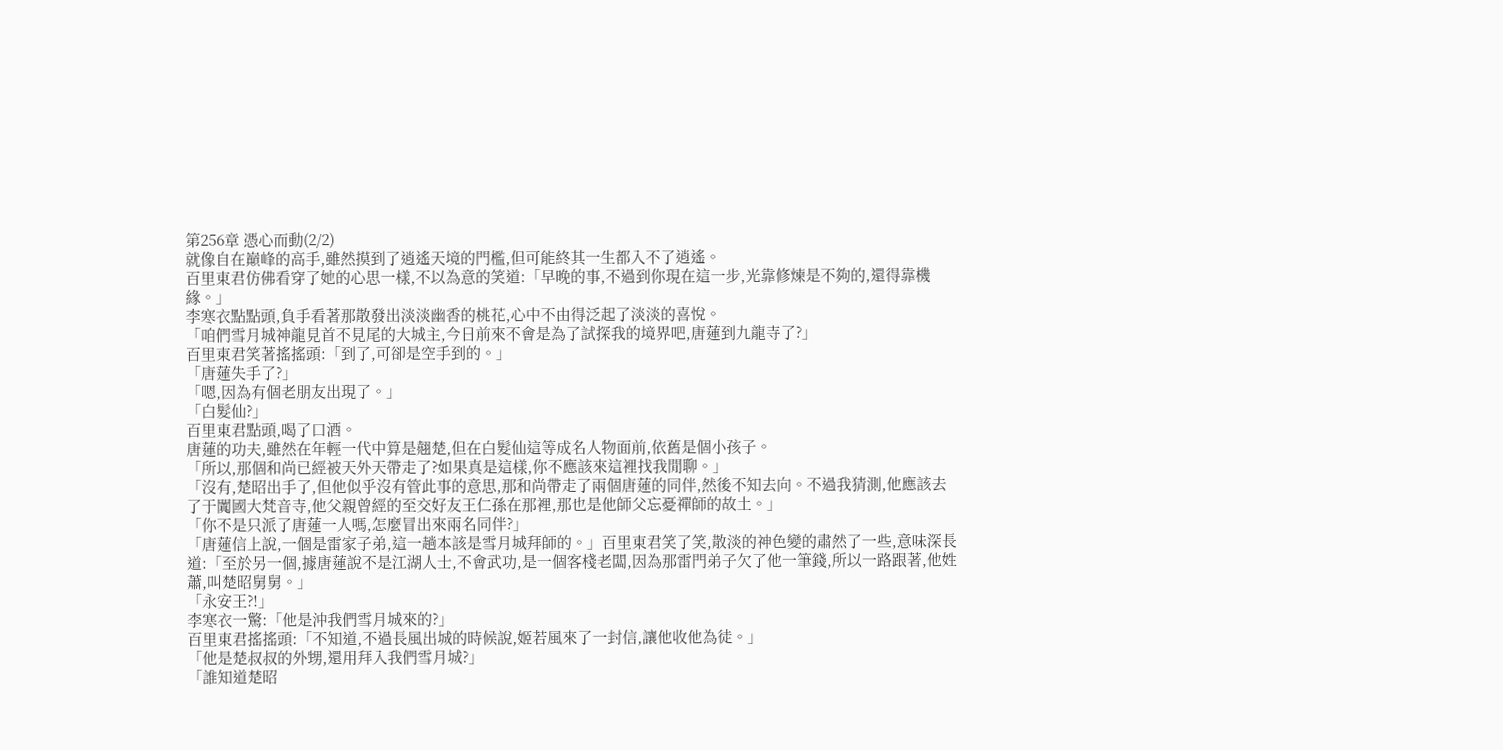第256章 憑心而動(2/2)
就像自在巔峰的高手,雖然摸到了逍遙天境的門檻,但可能終其一生都入不了逍遙。
百里東君仿佛看穿了她的心思一樣,不以為意的笑道:「早晚的事,不過到你現在這一步,光靠修煉是不夠的,還得靠機緣。」
李寒衣點點頭,負手看著那散發出淡淡幽香的桃花,心中不由得泛起了淡淡的喜悅。
「咱們雪月城神龍見首不見尾的大城主,今日前來不會是為了試探我的境界吧,唐蓮到九龍寺了?」
百里東君笑著搖搖頭:「到了,可卻是空手到的。」
「唐蓮失手了?」
「嗯,因為有個老朋友出現了。」
「白髮仙?」
百里東君點頭,喝了口酒。
唐蓮的功夫,雖然在年輕一代中算是翹楚,但在白髮仙這等成名人物面前,依舊是個小孩子。
「所以,那個和尚已經被天外天帶走了?如果真是這樣,你不應該來這裡找我閒聊。」
「沒有,楚昭出手了,但他似乎沒有管此事的意思,那和尚帶走了兩個唐蓮的同伴,然後不知去向。不過我猜測,他應該去了于闐國大梵音寺,他父親曾經的至交好友王仁孫在那裡,那也是他師父忘憂禪師的故土。」
「你不是只派了唐蓮一人嗎,怎麼冒出來兩名同伴?」
「唐蓮信上說,一個是雷家子弟,這一趟本該是雪月城拜師的。」百里東君笑了笑,散淡的神色變的肅然了一些,意味深長道:「至於另一個,據唐蓮說不是江湖人士,不會武功,是一個客棧老闆,因為那雷門弟子欠了他一筆錢,所以一路跟著,他姓蕭,叫楚昭舅舅。」
「永安王?!」
李寒衣一驚:「他是沖我們雪月城來的?」
百里東君搖搖頭:「不知道,不過長風出城的時候說,姬若風來了一封信,讓他收他為徒。」
「他是楚叔叔的外甥,還用拜入我們雪月城?」
「誰知道楚昭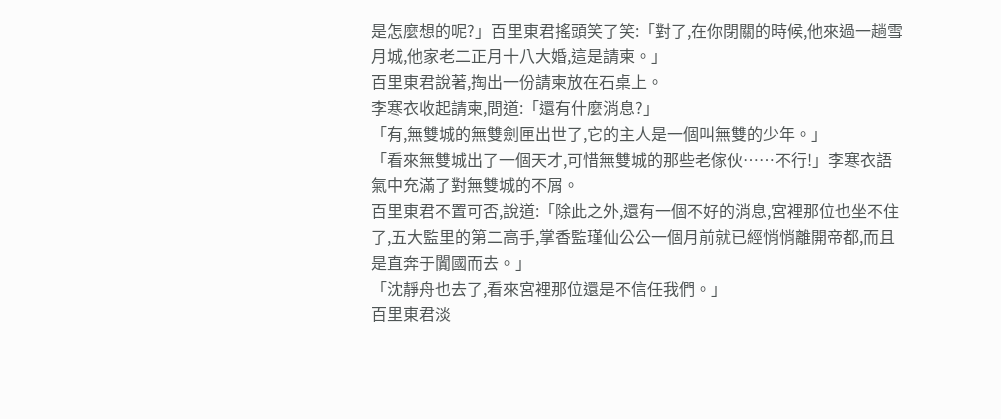是怎麼想的呢?」百里東君搖頭笑了笑:「對了,在你閉關的時候,他來過一趟雪月城,他家老二正月十八大婚,這是請柬。」
百里東君說著,掏出一份請柬放在石桌上。
李寒衣收起請柬,問道:「還有什麼消息?」
「有,無雙城的無雙劍匣出世了,它的主人是一個叫無雙的少年。」
「看來無雙城出了一個天才,可惜無雙城的那些老傢伙……不行!」李寒衣語氣中充滿了對無雙城的不屑。
百里東君不置可否,說道:「除此之外,還有一個不好的消息,宮裡那位也坐不住了,五大監里的第二高手,掌香監瑾仙公公一個月前就已經悄悄離開帝都,而且是直奔于闐國而去。」
「沈靜舟也去了,看來宮裡那位還是不信任我們。」
百里東君淡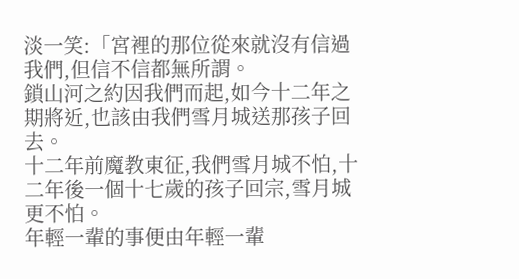淡一笑:「宮裡的那位從來就沒有信過我們,但信不信都無所謂。
鎖山河之約因我們而起,如今十二年之期將近,也該由我們雪月城送那孩子回去。
十二年前魔教東征,我們雪月城不怕,十二年後一個十七歲的孩子回宗,雪月城更不怕。
年輕一輩的事便由年輕一輩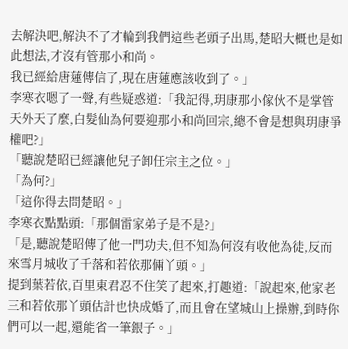去解決吧,解決不了才輪到我們這些老頭子出馬,楚昭大概也是如此想法,才沒有管那小和尚。
我已經給唐蓮傳信了,現在唐蓮應該收到了。」
李寒衣嗯了一聲,有些疑惑道:「我記得,玥康那小傢伙不是掌管天外天了麼,白髮仙為何要迎那小和尚回宗,總不會是想與玥康爭權吧?」
「聽說楚昭已經讓他兒子卸任宗主之位。」
「為何?」
「這你得去問楚昭。」
李寒衣點點頭:「那個雷家弟子是不是?」
「是,聽說楚昭傳了他一門功夫,但不知為何沒有收他為徒,反而來雪月城收了千落和若依那倆丫頭。」
提到葉若依,百里東君忍不住笑了起來,打趣道:「說起來,他家老三和若依那丫頭估計也快成婚了,而且會在望城山上操辦,到時你們可以一起,還能省一筆銀子。」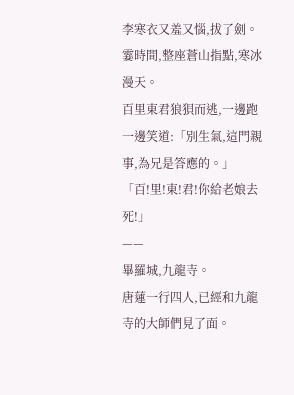李寒衣又羞又惱,拔了劍。
霎時間,整座蒼山指點,寒冰漫天。
百里東君狼狽而逃,一邊跑一邊笑道:「別生氣,這門親事,為兄是答應的。」
「百!里!東!君!你給老娘去死!」
——
畢羅城,九龍寺。
唐蓮一行四人,已經和九龍寺的大師們見了面。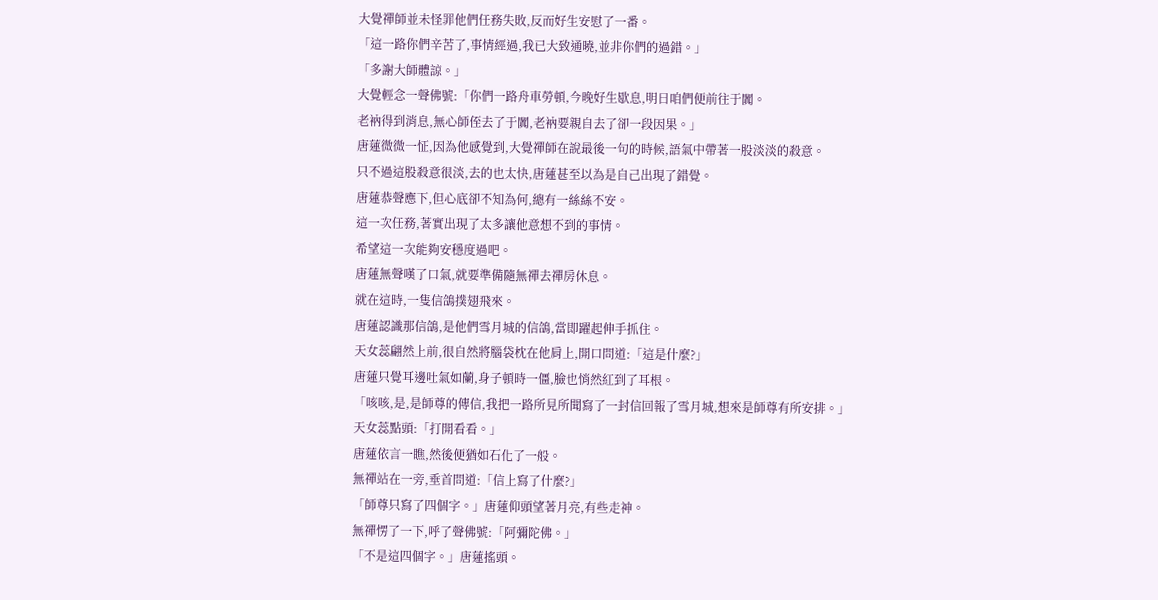大覺禪師並未怪罪他們任務失敗,反而好生安慰了一番。
「這一路你們辛苦了,事情經過,我已大致通曉,並非你們的過錯。」
「多謝大師體諒。」
大覺輕念一聲佛號:「你們一路舟車勞頓,今晚好生歇息,明日咱們便前往于闐。
老衲得到消息,無心師侄去了于闐,老衲要親自去了卻一段因果。」
唐蓮微微一怔,因為他感覺到,大覺禪師在說最後一句的時候,語氣中帶著一股淡淡的殺意。
只不過這股殺意很淡,去的也太快,唐蓮甚至以為是自己出現了錯覺。
唐蓮恭聲應下,但心底卻不知為何,總有一絲絲不安。
這一次任務,著實出現了太多讓他意想不到的事情。
希望這一次能夠安穩度過吧。
唐蓮無聲嘆了口氣,就要準備隨無禪去禪房休息。
就在這時,一隻信鴿撲翅飛來。
唐蓮認識那信鴿,是他們雪月城的信鴿,當即躍起伸手抓住。
天女蕊翩然上前,很自然將腦袋枕在他肩上,開口問道:「這是什麼?」
唐蓮只覺耳邊吐氣如蘭,身子頓時一僵,臉也悄然紅到了耳根。
「咳咳,是,是師尊的傳信,我把一路所見所聞寫了一封信回報了雪月城,想來是師尊有所安排。」
天女蕊點頭:「打開看看。」
唐蓮依言一瞧,然後便猶如石化了一般。
無禪站在一旁,垂首問道:「信上寫了什麼?」
「師尊只寫了四個字。」唐蓮仰頭望著月亮,有些走神。
無禪愣了一下,呼了聲佛號:「阿彌陀佛。」
「不是這四個字。」唐蓮搖頭。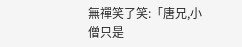無禪笑了笑:「唐兄,小僧只是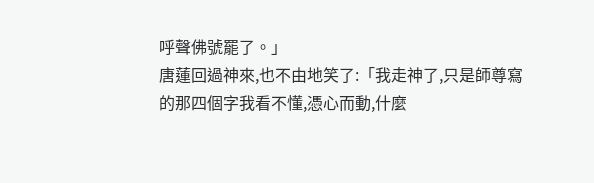呼聲佛號罷了。」
唐蓮回過神來,也不由地笑了:「我走神了,只是師尊寫的那四個字我看不懂,憑心而動,什麼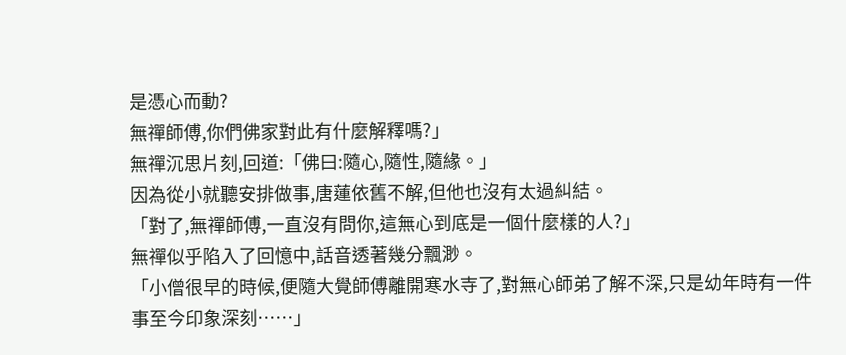是憑心而動?
無禪師傅,你們佛家對此有什麼解釋嗎?」
無禪沉思片刻,回道:「佛曰:隨心,隨性,隨緣。」
因為從小就聽安排做事,唐蓮依舊不解,但他也沒有太過糾結。
「對了,無禪師傅,一直沒有問你,這無心到底是一個什麼樣的人?」
無禪似乎陷入了回憶中,話音透著幾分飄渺。
「小僧很早的時候,便隨大覺師傅離開寒水寺了,對無心師弟了解不深,只是幼年時有一件事至今印象深刻……」